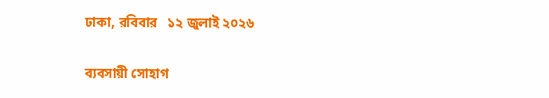ঢাকা, রবিবার   ১২ জুলাই ২০২৬

ব্যবসায়ী সোহাগ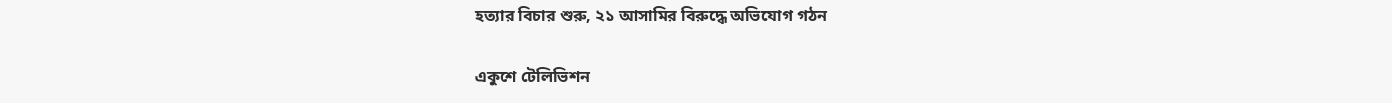হত্যার বিচার শুরু, ২১ আসামির বিরুদ্ধে অভিযোগ গঠন

একুশে টেলিভিশন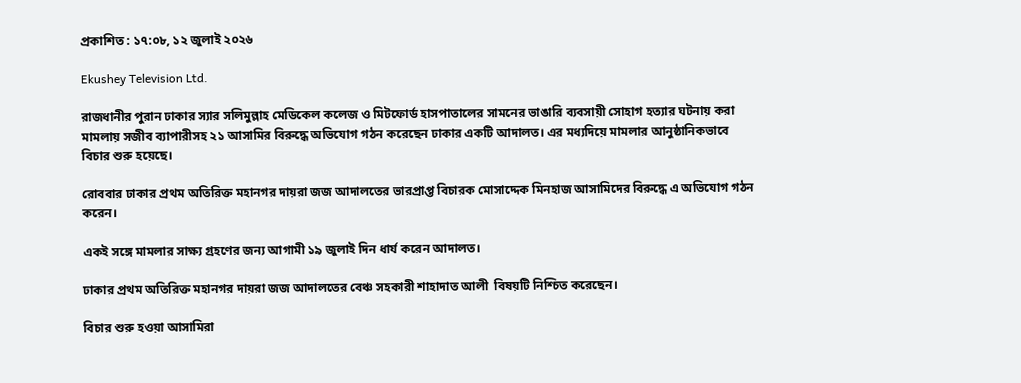প্রকাশিত : ১৭:০৮, ১২ জুলাই ২০২৬

Ekushey Television Ltd.

রাজধানীর পুরান ঢাকার স্যার সলিমুল্লাহ মেডিকেল কলেজ ও মিটফোর্ড হাসপাতালের সামনের ভাঙারি ব্যবসায়ী সোহাগ হত্যার ঘটনায় করা মামলায় সজীব ব্যাপারীসহ ২১ আসামির বিরুদ্ধে অভিযোগ গঠন করেছেন ঢাকার একটি আদালত। এর মধ্যদিয়ে মামলার আনুষ্ঠানিকভাবে বিচার শুরু হয়েছে।

রোববার ঢাকার প্রথম অতিরিক্ত মহানগর দায়রা জজ আদালতের ভারপ্রাপ্ত বিচারক মোসাদ্দেক মিনহাজ আসামিদের বিরুদ্ধে এ অভিযোগ গঠন করেন।

একই সঙ্গে মামলার সাক্ষ্য গ্রহণের জন্য আগামী ১৯ জুলাই দিন ধার্য করেন আদালত।

ঢাকার প্রথম অতিরিক্ত মহানগর দায়রা জজ আদালতের বেঞ্চ সহকারী শাহাদাত আলী  বিষয়টি নিশ্চিত করেছেন।

বিচার শুরু হওয়া আসামিরা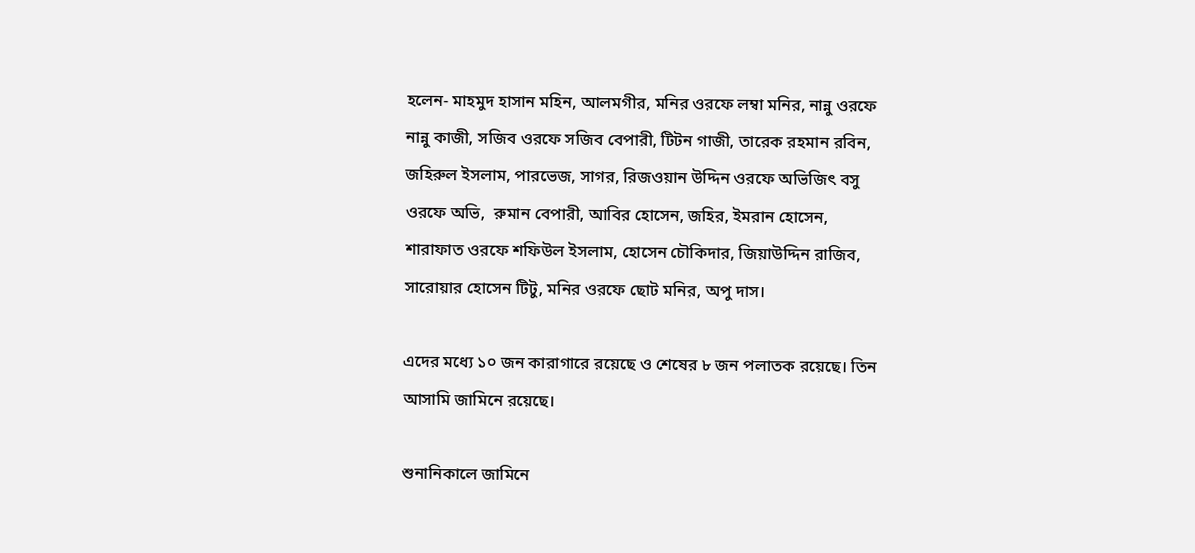হলেন- মাহমুদ হাসান মহিন, আলমগীর, মনির ওরফে লম্বা মনির, নান্নু ওরফে নান্নু কাজী, সজিব ওরফে সজিব বেপারী, টিটন গাজী, তারেক রহমান রবিন, জহিরুল ইসলাম, পারভেজ, সাগর, রিজওয়ান উদ্দিন ওরফে অভিজিৎ বসু ওরফে অভি,  রুমান বেপারী, আবির হোসেন, জহির, ইমরান হোসেন, শারাফাত ওরফে শফিউল ইসলাম, হোসেন চৌকিদার, জিয়াউদ্দিন রাজিব, সারোয়ার হোসেন টিটু, মনির ওরফে ছোট মনির, অপু দাস।

এদের মধ্যে ১০ জন কারাগারে রয়েছে ও শেষের ৮ জন পলাতক রয়েছে। তিন আসামি জামিনে রয়েছে।

শুনানিকালে জামিনে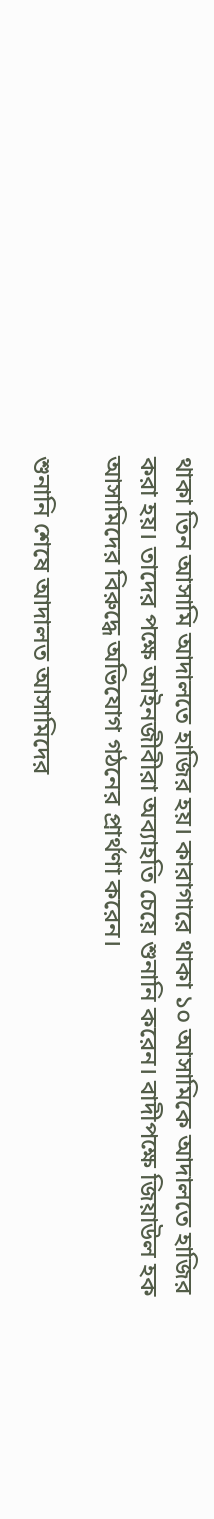থাকা তিন আসামি আদালতে হাজির হয়। কারাগারে থাকা ১০ আসামিকে আদালতে হাজির করা হয়। তাদের পক্ষে আইনজীবীরা অব্যাহতি চেয়ে শুনানি করেন। বাদীপক্ষে জিয়াউল হক আসামিদের বিরুদ্ধে অভিযোগ গঠনের প্রার্থণা করেন।

শুনানি শেষে আদালত আসামিদের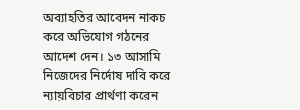অব্যাহতির আবেদন নাকচ করে অভিযোগ গঠনের আদেশ দেন। ১৩ আসামি নিজেদের নির্দোষ দাবি করে ন্যায়বিচার প্রার্থণা করেন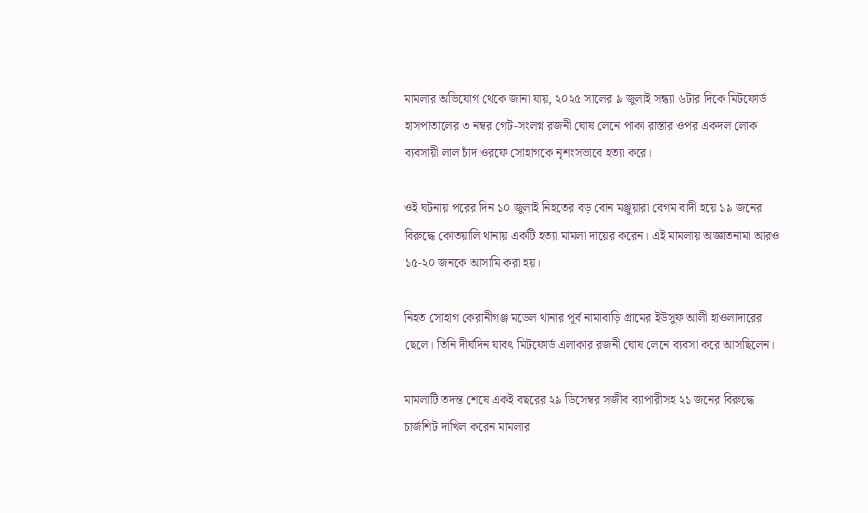মামলার অভিযোগ থেকে জানা যায়, ২০২৫ সালের ৯ জুলাই সন্ধ্যা ৬টার দিকে মিটফোর্ড হাসপাতালের ৩ নম্বর গেট-সংলগ্ন রজনী ঘোষ লেনে পাকা রাস্তার ওপর একদল লোক ব্যবসায়ী লাল চাঁদ ওরফে সোহাগকে নৃশংসভাবে হত্যা করে।

ওই ঘটনায় পরের দিন ১০ জুলাই নিহতের বড় বোন মঞ্জুয়ারা বেগম বাদী হয়ে ১৯ জনের বিরুদ্ধে কোতয়ালি থানায় একটি হত্যা মামলা দায়ের করেন। এই মামলায় অজ্ঞাতনামা আরও ১৫-২০ জনকে আসামি করা হয়।

নিহত সোহাগ কেরানীগঞ্জ মডেল থানার পূর্ব নামাবাড়ি গ্রামের ইউসুফ আলী হাওলাদারের ছেলে। তিনি দীর্ঘদিন যাবৎ মিটফোর্ড এলাকার রজনী ঘোষ লেনে ব্যবসা করে আসছিলেন।

মামলাটি তদন্ত শেষে একই বছরের ২৯ ডিসেম্বর সজীব ব্যাপারীসহ ২১ জনের বিরুদ্ধে চার্জশিট দাখিল করেন মামলার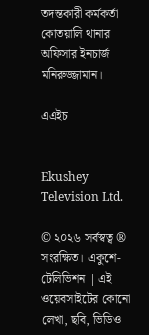তদন্তকারী কর্মকর্তা কোতয়ালি থানার অফিসার ইনচার্জ মনিরুজ্জামান।

এএইচ


Ekushey Television Ltd.

© ২০২৬ সর্বস্বত্ব ® সংরক্ষিত। একুশে-টেলিভিশন | এই ওয়েবসাইটের কোনো লেখা, ছবি, ভিডিও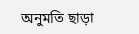অনুমতি ছাড়া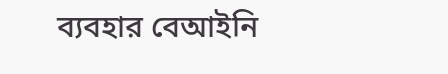ব্যবহার বেআইনি